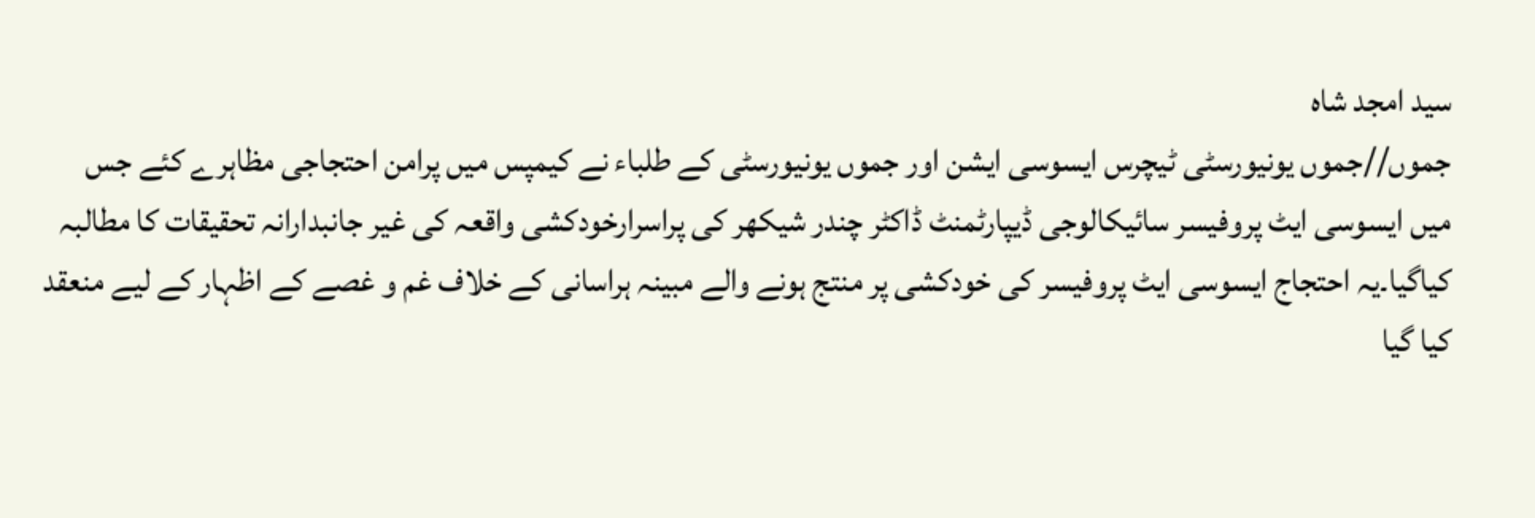سید امجد شاہ
جموں//جموں یونیورسٹی ٹیچرس ایسوسی ایشن اور جموں یونیورسٹی کے طلباء نے کیمپس میں پرامن احتجاجی مظاہرے کئے جس میں ایسوسی ایٹ پروفیسر سائیکالوجی ڈیپارٹمنٹ ڈاکٹر چندر شیکھر کی پراسرارخودکشی واقعہ کی غیر جانبدارانہ تحقیقات کا مطالبہ کیاگیا۔یہ احتجاج ایسوسی ایٹ پروفیسر کی خودکشی پر منتج ہونے والے مبینہ ہراسانی کے خلاف غم و غصے کے اظہار کے لیے منعقد کیا گیا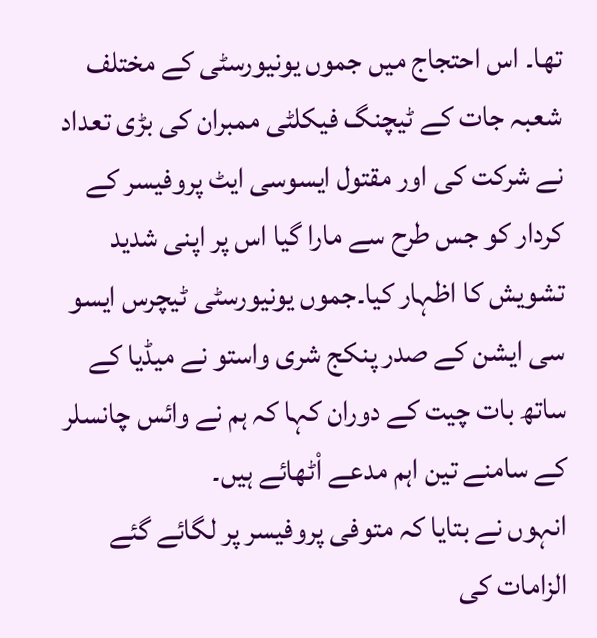تھا۔ اس احتجاج میں جموں یونیورسٹی کے مختلف شعبہ جات کے ٹیچنگ فیکلٹی ممبران کی بڑی تعداد نے شرکت کی اور مقتول ایسوسی ایٹ پروفیسر کے کردار کو جس طرح سے مارا گیا اس پر اپنی شدید تشویش کا اظہار کیا۔جموں یونیورسٹی ٹیچرس ایسو سی ایشن کے صدر پنکج شری واستو نے میڈیا کے ساتھ بات چیت کے دوران کہا کہ ہم نے وائس چانسلر کے سامنے تین اہم مدعے اْٹھائے ہیں۔
انہوں نے بتایا کہ متوفی پروفیسر پر لگائے گئے الزامات کی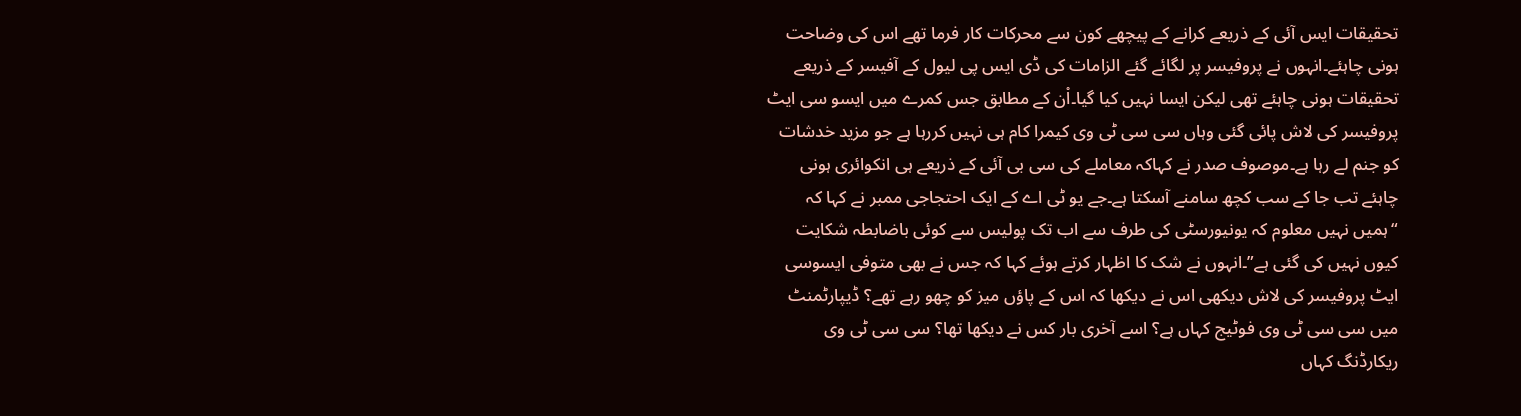تحقیقات ایس آئی کے ذریعے کرانے کے پیچھے کون سے محرکات کار فرما تھے اس کی وضاحت ہونی چاہئے۔انہوں نے پروفیسر پر لگائے گئے الزامات کی ڈی ایس پی لیول کے آفیسر کے ذریعے تحقیقات ہونی چاہئے تھی لیکن ایسا نہیں کیا گیا۔اْن کے مطابق جس کمرے میں ایسو سی ایٹ پروفیسر کی لاش پائی گئی وہاں سی سی ٹی وی کیمرا کام ہی نہیں کررہا ہے جو مزید خدشات کو جنم لے رہا ہے۔موصوف صدر نے کہاکہ معاملے کی سی بی آئی کے ذریعے ہی انکوائری ہونی چاہئے تب جا کے سب کچھ سامنے آسکتا ہے۔جے یو ٹی اے کے ایک احتجاجی ممبر نے کہا کہ “ہمیں نہیں معلوم کہ یونیورسٹی کی طرف سے اب تک پولیس سے کوئی باضابطہ شکایت کیوں نہیں کی گئی ہے”۔انہوں نے شک کا اظہار کرتے ہوئے کہا کہ جس نے بھی متوفی ایسوسی ایٹ پروفیسر کی لاش دیکھی اس نے دیکھا کہ اس کے پاؤں میز کو چھو رہے تھے؟ ڈیپارٹمنٹ میں سی سی ٹی وی فوٹیج کہاں ہے؟ اسے آخری بار کس نے دیکھا تھا؟ سی سی ٹی وی ریکارڈنگ کہاں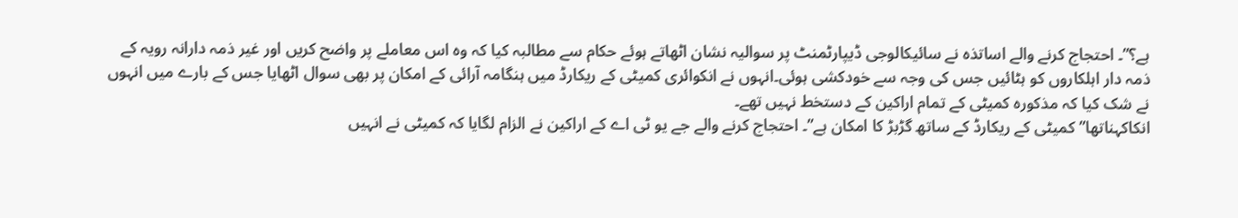ہے؟”۔ احتجاج کرنے والے اساتذہ نے سائیکالوجی ڈیپارٹمنٹ پر سوالیہ نشان اٹھاتے ہوئے حکام سے مطالبہ کیا کہ وہ اس معاملے پر واضح کریں اور غیر ذمہ دارانہ رویہ کے ذمہ دار اہلکاروں کو ہٹائیں جس کی وجہ سے خودکشی ہوئی۔انہوں نے انکوائری کمیٹی کے ریکارڈ میں ہنگامہ آرائی کے امکان پر بھی سوال اٹھایا جس کے بارے میں انہوں نے شک کیا کہ مذکورہ کمیٹی کے تمام اراکین کے دستخط نہیں تھے۔
انکاکہناتھا”کمیٹی کے ریکارڈ کے ساتھ گڑبڑ کا امکان ہے”۔ احتجاج کرنے والے جے یو ٹی اے کے اراکین نے الزام لگایا کہ کمیٹی نے انہیں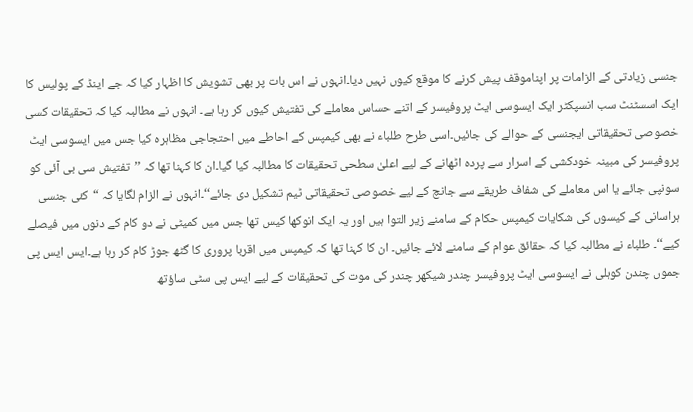جنسی زیادتی کے الزامات پر اپناموقف پیش کرنے کا موقع کیوں نہیں دیا۔انہوں نے اس بات پر بھی تشویش کا اظہار کیا کہ جے اینڈ کے پولیس کا ایک اسسٹنٹ سب انسپکٹر ایک ایسوسی ایٹ پروفیسر کے اتنے حساس معاملے کی تفتیش کیوں کر رہا ہے۔ انہوں نے مطالبہ کیا کہ تحقیقات کسی خصوصی تحقیقاتی ایجنسی کے حوالے کی جائیں۔اسی طرح طلباء نے بھی کیمپس کے احاطے میں احتجاجی مظاہرہ کیا جس میں ایسوسی ایٹ پروفیسر کی مبینہ خودکشی کے اسرار سے پردہ اٹھانے کے لیے اعلیٰ سطحی تحقیقات کا مطالبہ کیا گیا۔ان کا کہنا تھا کہ ’’تفتیش سی بی آئی کو سونپی جائے یا اس معاملے کی شفاف طریقے سے جانچ کے لیے خصوصی تحقیقاتی ٹیم تشکیل دی جائے‘‘۔انہوں نے الزام لگایا کہ “کئی جنسی ہراسانی کے کیسوں کی شکایات کیمپس حکام کے سامنے زیر التوا ہیں اور یہ ایک انوکھا کیس تھا جس میں کمیٹی نے دو کام کے دنوں میں فیصلے کیے‘‘۔ طلباء نے مطالبہ کیا کہ حقائق عوام کے سامنے لائے جائیں۔ ان کا کہنا تھا کہ کیمپس میں اقربا پروری کا گٹھ جوڑ کام کر رہا ہے۔ایس ایس پی جموں چندن کوہلی نے ایسوسی ایٹ پروفیسر چندر شیکھر چندر کی موت کی تحقیقات کے لیے ایس پی سٹی ساؤتھ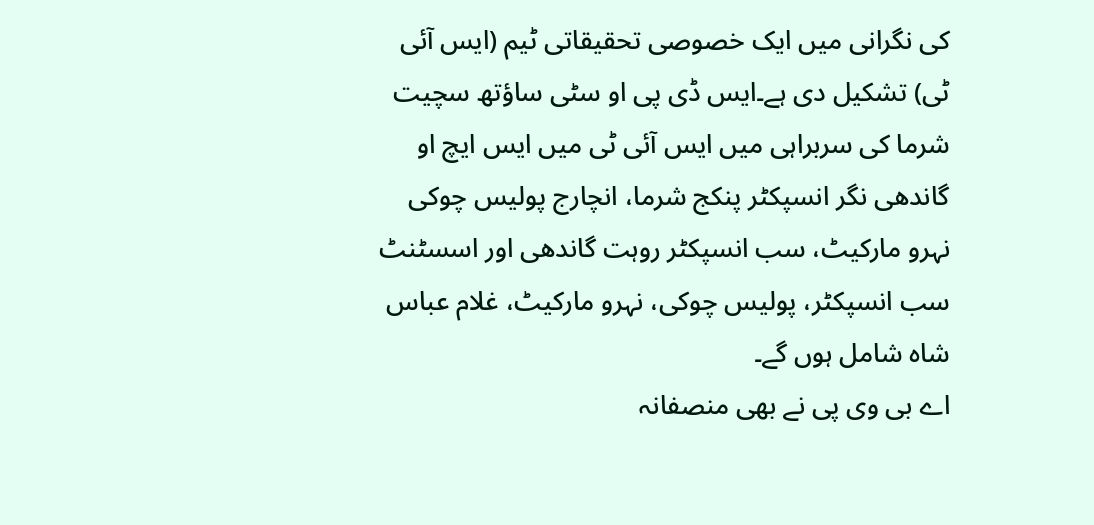کی نگرانی میں ایک خصوصی تحقیقاتی ٹیم (ایس آئی ٹی) تشکیل دی ہے۔ایس ڈی پی او سٹی ساؤتھ سچیت شرما کی سربراہی میں ایس آئی ٹی میں ایس ایچ او گاندھی نگر انسپکٹر پنکج شرما، انچارج پولیس چوکی نہرو مارکیٹ، سب انسپکٹر روہت گاندھی اور اسسٹنٹ سب انسپکٹر، پولیس چوکی، نہرو مارکیٹ، غلام عباس شاہ شامل ہوں گے۔
اے بی وی پی نے بھی منصفانہ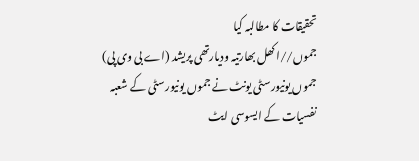تحقیقات کا مطالبہ کیا
جموں//اکھل بھارتیہ ودیارتھی پریشد (اے بی وی پی) جموں یونیورسٹی یونٹ نے جموں یونیورسٹی کے شعبہ نفسیات کے ایسوسی ایٹ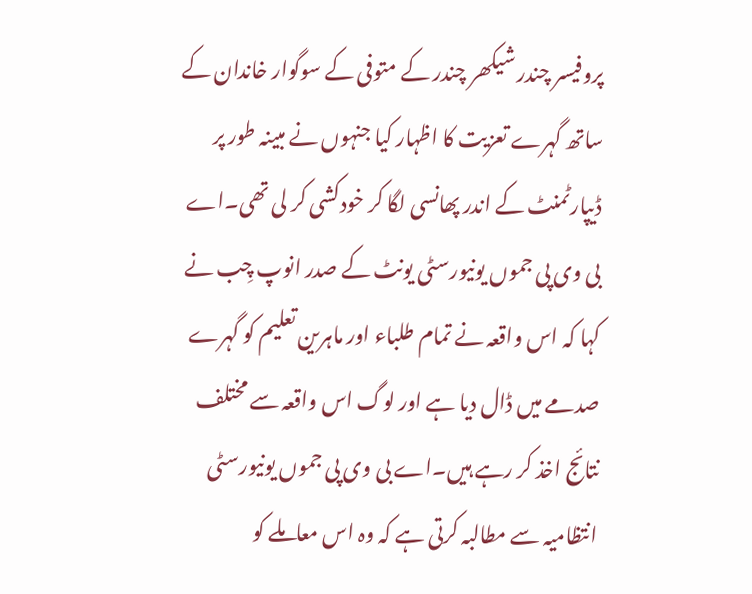پروفیسر چندر شیکھر چندر کے متوفی کے سوگوار خاندان کے ساتھ گہرے تعزیت کا اظہار کیا جنہوں نے مبینہ طور پر ڈیپارٹمنٹ کے اندر پھانسی لگا کر خودکشی کر لی تھی۔اے بی وی پی جموں یونیورسٹی یونٹ کے صدر انوپ چِب نے کہا کہ اس واقعہ نے تمام طلباء اور ماہرین تعلیم کو گہرے صدمے میں ڈال دیا ہے اور لوگ اس واقعہ سے مختلف نتائج اخذ کر رہے ہیں۔اے بی وی پی جموں یونیورسٹی انتظامیہ سے مطالبہ کرتی ہے کہ وہ اس معاملے کو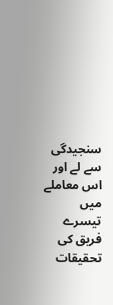سنجیدگی سے لے اور اس معاملے میں تیسرے فریق کی تحقیقات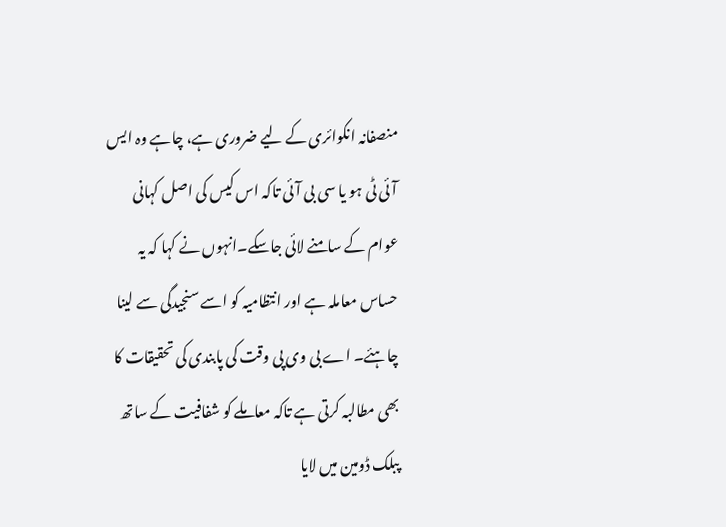منصفانہ انکوائری کے لیے ضروری ہے، چاہے وہ ایس آئی ٹی ہو یا سی بی آئی تاکہ اس کیس کی اصل کہانی عوام کے سامنے لائی جاسکے۔انہوں نے کہا کہ یہ حساس معاملہ ہے اور انتظامیہ کو اسے سنجیدگی سے لینا چاہئے۔ اے بی وی پی وقت کی پابندی کی تحقیقات کا بھی مطالبہ کرتی ہے تاکہ معاملے کو شفافیت کے ساتھ پبلک ڈومین میں لایا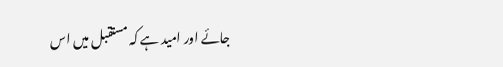جائے اور امید ہے کہ مستقبل میں اس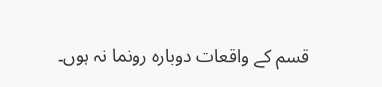قسم کے واقعات دوبارہ رونما نہ ہوں۔